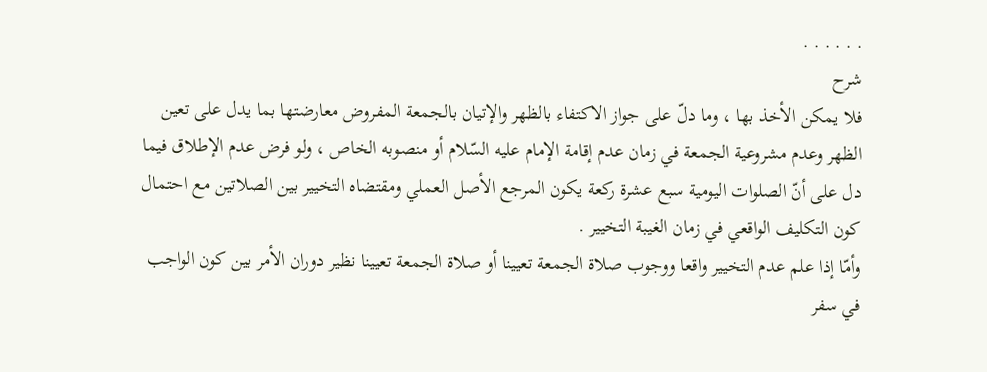. . . . . .
شرح
فلا يمكن الأخذ بها ، وما دلّ على جواز الاكتفاء بالظهر والإتيان بالجمعة المفروض معارضتها بما يدل على تعين الظهر وعدم مشروعية الجمعة في زمان عدم إقامة الإمام عليه السّلام أو منصوبه الخاص ، ولو فرض عدم الإطلاق فيما دل على أنّ الصلوات اليومية سبع عشرة ركعة يكون المرجع الأصل العملي ومقتضاه التخيير بين الصلاتين مع احتمال كون التكليف الواقعي في زمان الغيبة التخيير .
وأمّا إذا علم عدم التخيير واقعا ووجوب صلاة الجمعة تعيينا أو صلاة الجمعة تعيينا نظير دوران الأمر بين كون الواجب في سفر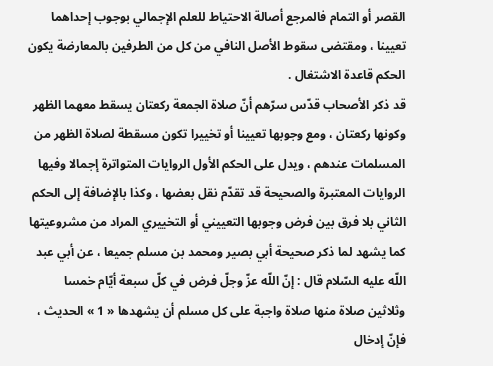القصر أو التمام فالمرجع أصالة الاحتياط للعلم الإجمالي بوجوب إحداهما تعيينا ، ومقتضى سقوط الأصل النافي من كل من الطرفين بالمعارضة يكون الحكم قاعدة الاشتغال .
قد ذكر الأصحاب قدّس سرّهم أنّ صلاة الجمعة ركعتان يسقط معهما الظهر وكونها ركعتان ، ومع وجوبها تعيينا أو تخييرا تكون مسقطة لصلاة الظهر من المسلمات عندهم ، ويدل على الحكم الأول الروايات المتواترة إجمالا وفيها الروايات المعتبرة والصحيحة قد تقدّم نقل بعضها ، وكذا بالإضافة إلى الحكم الثاني بلا فرق بين فرض وجوبها التعييني أو التخييري المراد من مشروعيتها كما يشهد لما ذكر صحيحة أبي بصير ومحمد بن مسلم جميعا ، عن أبي عبد اللّه عليه السّلام قال : إنّ اللّه عزّ وجلّ فرض في كلّ سبعة أيّام خمسا وثلاثين صلاة منها صلاة واجبة على كل مسلم أن يشهدها « 1 » الحديث ، فإنّ إدخال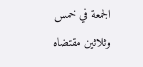الجمعة في خمس وثلاثين مقتضاه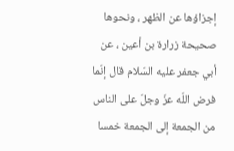إجزاؤها عن الظهر ، ونحوها صحيحة زرارة بن أعين ، عن أبي جعفر عليه السّلام قال إنّما فرض اللّه عزّ وجلّ على الناس من الجمعة إلى الجمعة خمسا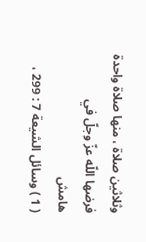وثلاثين صلاة ، منها صلاة واحدة فرضها اللّه عزّ وجلّ في
هامش
( 1 ) وسائل الشيعة 7 : 299 ،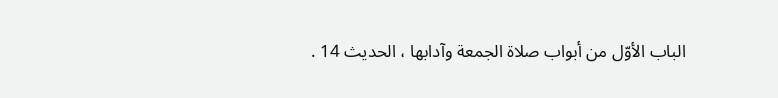الباب الأوّل من أبواب صلاة الجمعة وآدابها ، الحديث 14 .